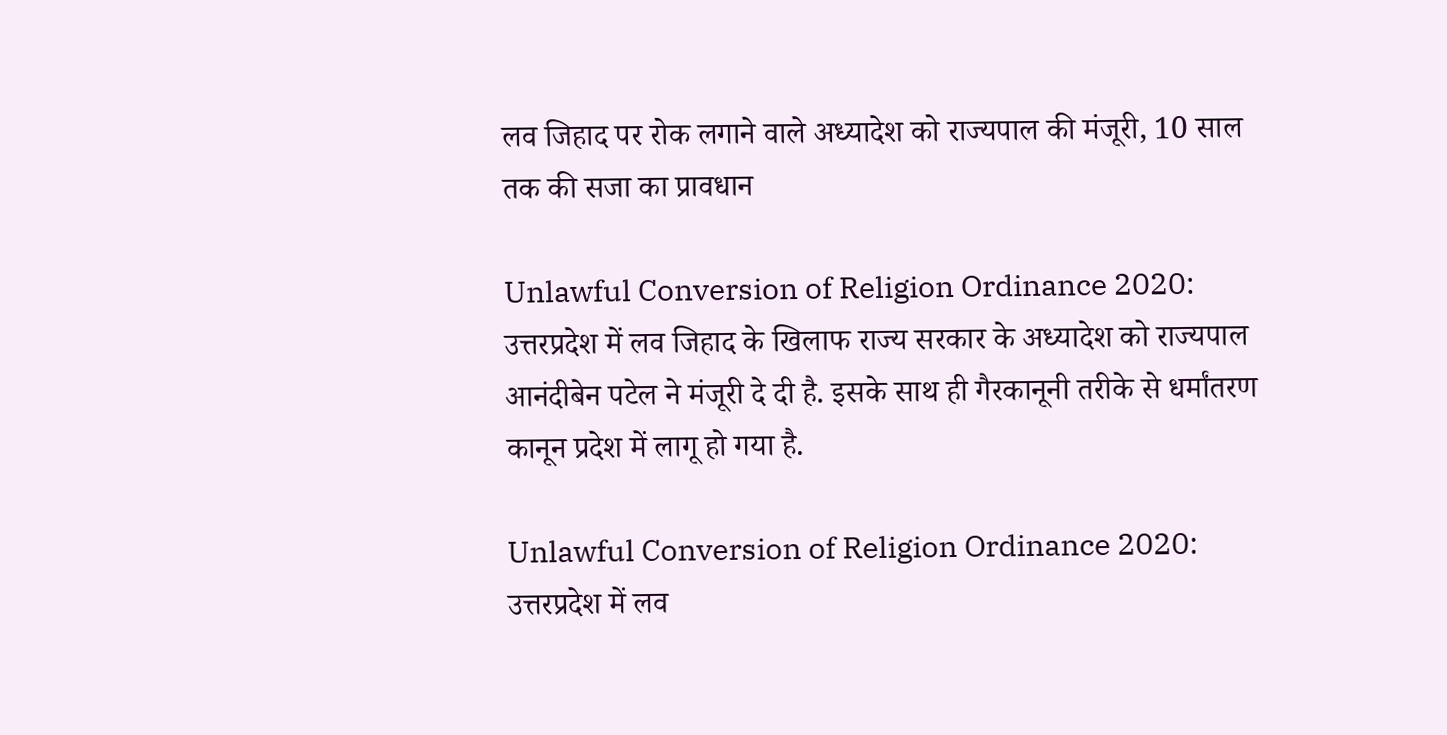लव जिहाद पर रोक लगाने वाले अध्यादेश को राज्यपाल की मंजूरी, 10 साल तक की सजा का प्रावधान

Unlawful Conversion of Religion Ordinance 2020: उत्तरप्रदेश में लव जिहाद के खिलाफ राज्य सरकार के अध्यादेश को राज्यपाल आनंदीबेन पटेल ने मंजूरी दे दी है. इसके साथ ही गैरकानूनी तरीके से धर्मांतरण कानून प्रदेश में लागू हो गया है.

Unlawful Conversion of Religion Ordinance 2020: उत्तरप्रदेश में लव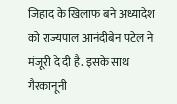जिहाद के खिलाफ बने अध्यादेश को राज्यपाल आनंदीबेन पटेल ने मंजूरी दे दी है. इसके साथ गैरकानूनी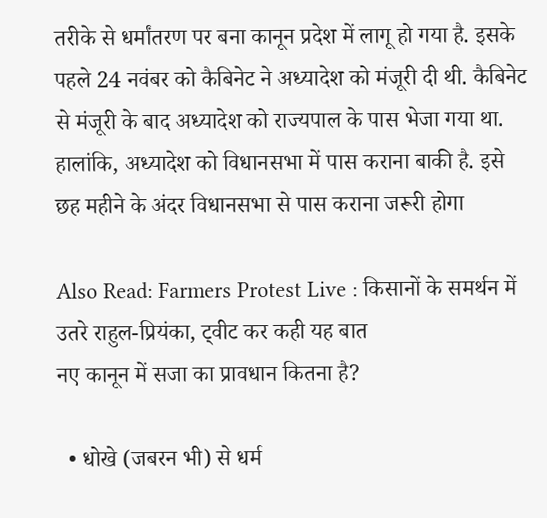तरीके से धर्मांतरण पर बना कानून प्रदेश में लागू हो गया है. इसके पहले 24 नवंबर को कैबिनेट ने अध्यादेश को मंजूरी दी थी. कैबिनेट से मंजूरी के बाद अध्यादेश को राज्यपाल के पास भेजा गया था. हालांकि, अध्यादेश को विधानसभा में पास कराना बाकी है. इसे छह महीने के अंदर विधानसभा से पास कराना जरूरी होगा

Also Read: Farmers Protest Live : किसानों के समर्थन में उतरे राहुल-प्रियंका, ट्वीट कर कही यह बात
नए कानून में सजा का प्रावधान कितना है?

  • धोखे (जबरन भी) से धर्म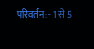परिवर्तन:- 1 से 5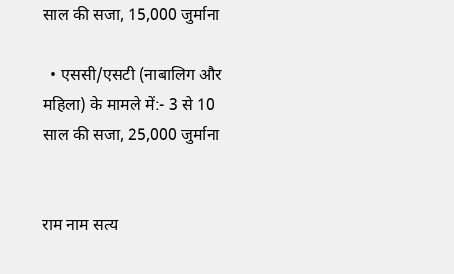साल की सजा, 15,000 जुर्माना

  • एससी/एसटी (नाबालिग और महिला) के मामले में:- 3 से 10 साल की सजा, 25,000 जुर्माना


राम नाम सत्य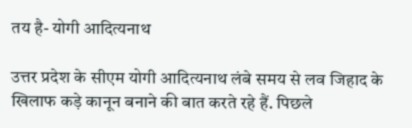तय है- योगी आदित्यनाथ

उत्तर प्रदेश के सीएम योगी आदित्यनाथ लंबे समय से लव जिहाद के खिलाफ कड़े कानून बनाने की बात करते रहे हैं. पिछले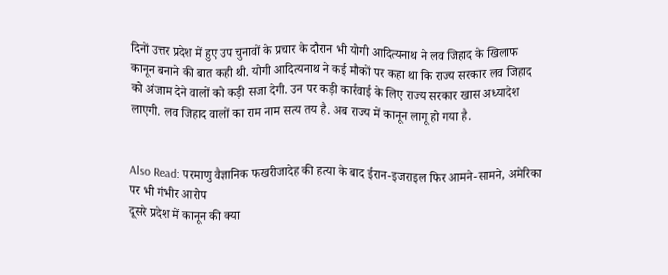दिनों उत्तर प्रदेश में हुए उप चुनावों के प्रचार के दौरान भी योगी आदित्यनाथ ने लव जिहाद के खिलाफ कानून बनाने की बात कही थी. योगी आदित्यनाथ ने कई मौकों पर कहा था कि राज्य सरकार लव जिहाद को अंजाम देने वालों को कड़ी सजा देगी. उन पर कड़ी कार्रवाई के लिए राज्य सरकार खास अध्यादेश लाएगी. लव जिहाद वालों का राम नाम सत्य तय है. अब राज्य में कानून लागू हो गया है.


Also Read: परमाणु वैज्ञानिक फखरीजादेह की हत्या के बाद ईरान-इजराइल फिर आमने-सामने, अमेरिका पर भी गंभीर आरोप
दूसरे प्रदेश में कानून की क्या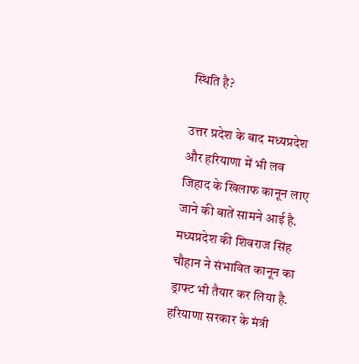स्थिति है?

उत्तर प्रदेश के बाद मध्यप्रदेश और हरियाणा में भी लव जिहाद के खिलाफ कानून लाए जाने की बातें सामने आई है. मध्यप्रदेश की शिवराज सिंह चौहान ने संभावित कानून का ड्राफ्ट भी तैयार कर लिया है. हरियाणा सरकार के मंत्री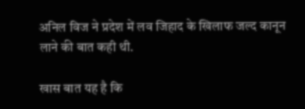अनिल विज ने प्रदेश में लव जिहाद के खिलाफ जल्द कानून लाने की बात कही थी.

खास बात यह है कि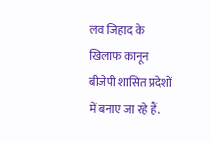लव जिहाद के खिलाफ कानून बीजेपी शासित प्रदेशों में बनाए जा रहे हैं.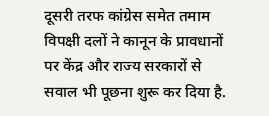दूसरी तरफ कांग्रेस समेत तमाम विपक्षी दलों ने कानून के प्रावधानों पर केंद्र और राज्य सरकारों से सवाल भी पूछना शुरू कर दिया है.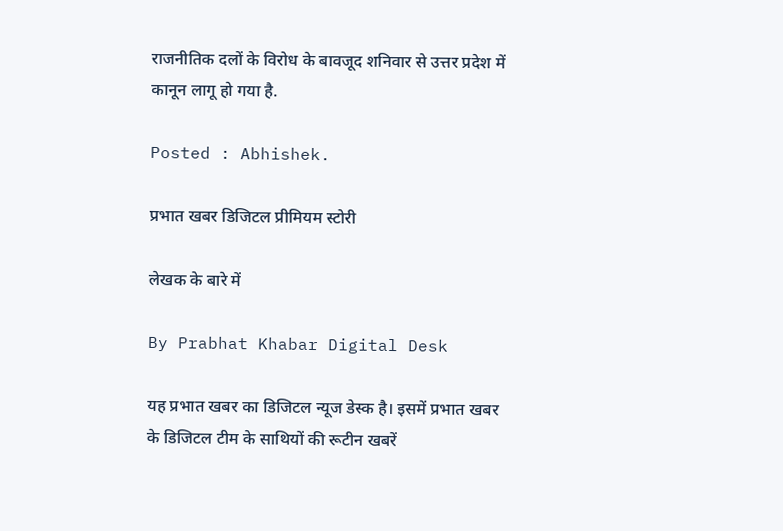राजनीतिक दलों के विरोध के बावजूद शनिवार से उत्तर प्रदेश में कानून लागू हो गया है.

Posted : Abhishek.

प्रभात खबर डिजिटल प्रीमियम स्टोरी

लेखक के बारे में

By Prabhat Khabar Digital Desk

यह प्रभात खबर का डिजिटल न्यूज डेस्क है। इसमें प्रभात खबर के डिजिटल टीम के साथियों की रूटीन खबरें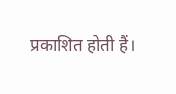प्रकाशित होती हैं।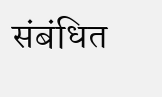संबंधित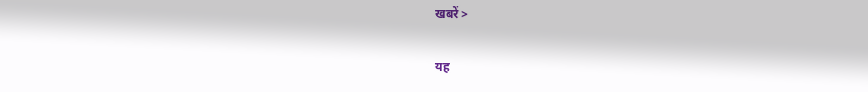खबरें >

यह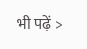भी पढ़ें >